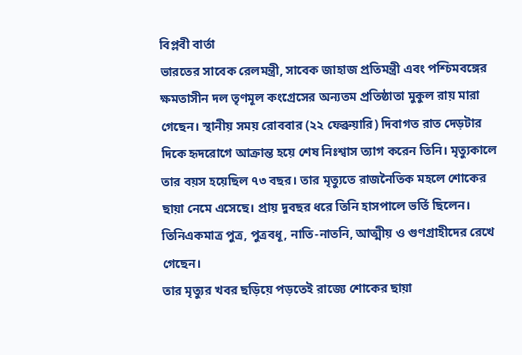বিপ্লবী বার্তা
ভারতের সাবেক রেলমন্ত্রী, সাবেক জাহাজ প্রতিমন্ত্রী এবং পশ্চিমবঙ্গের ক্ষমতাসীন দল তৃণমূল কংগ্রেসের অন্যতম প্রতিষ্ঠাতা মুকুল রায় মারা গেছেন। স্থানীয় সময় রোববার (২২ ফেব্রুয়ারি) দিবাগত রাত দেড়টার দিকে হৃদরোগে আক্রান্ত হয়ে শেষ নিঃশ্বাস ত্যাগ করেন তিনি। মৃত্যুকালে তার বয়স হয়েছিল ৭৩ বছর। তার মৃত্যুতে রাজনৈতিক মহলে শোকের ছায়া নেমে এসেছে। প্রায় দুবছর ধরে তিনি হাসপালে ভর্তি ছিলেন। তিনিএকমাত্র পুত্র, পুত্রবধূ, নাতি-নাতনি, আত্মীয় ও গুণগ্রাহীদের রেখে গেছেন।
তার মৃত্যুর খবর ছড়িয়ে পড়তেই রাজ্যে শোকের ছায়া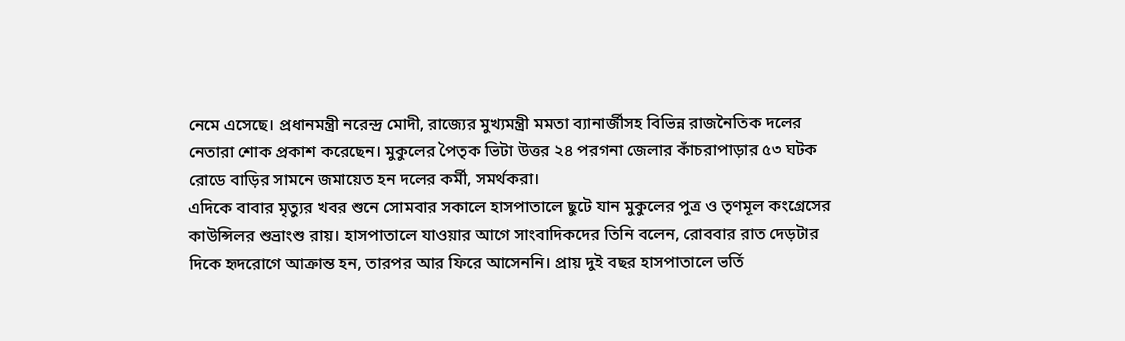নেমে এসেছে। প্রধানমন্ত্রী নরেন্দ্র মোদী, রাজ্যের মুখ্যমন্ত্রী মমতা ব্যানার্জীসহ বিভিন্ন রাজনৈতিক দলের নেতারা শোক প্রকাশ করেছেন। মুকুলের পৈতৃক ভিটা উত্তর ২৪ পরগনা জেলার কাঁচরাপাড়ার ৫৩ ঘটক রোডে বাড়ির সামনে জমায়েত হন দলের কর্মী, সমর্থকরা।
এদিকে বাবার মৃত্যুর খবর শুনে সোমবার সকালে হাসপাতালে ছুটে যান মুকুলের পুত্র ও তৃণমূল কংগ্রেসের কাউন্সিলর শুভ্রাংশু রায়। হাসপাতালে যাওয়ার আগে সাংবাদিকদের তিনি বলেন, রোববার রাত দেড়টার দিকে হৃদরোগে আক্রান্ত হন, তারপর আর ফিরে আসেননি। প্রায় দুই বছর হাসপাতালে ভর্তি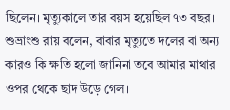ছিলেন। মৃত্যুকালে তার বয়স হয়েছিল ৭৩ বছর।
শুভ্রাংশু রায় বলেন, বাবার মৃত্যুতে দলের বা অন্য কারও কি ক্ষতি হলো জানিনা তবে আমার মাথার ওপর থেকে ছাদ উড়ে গেল।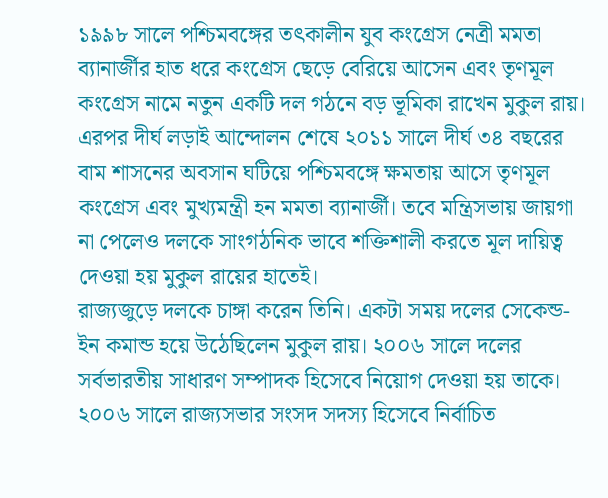১৯৯৮ সালে পশ্চিমবঙ্গের তৎকালীন যুব কংগ্রেস নেত্রী মমতা ব্যানার্জীর হাত ধরে কংগ্রেস ছেড়ে বেরিয়ে আসেন এবং তৃণমূল কংগ্রেস নামে নতুন একটি দল গঠনে বড় ভূমিকা রাখেন মুকুল রায়। এরপর দীর্ঘ লড়াই আন্দোলন শেষে ২০১১ সালে দীর্ঘ ৩৪ বছরের বাম শাসনের অবসান ঘটিয়ে পশ্চিমবঙ্গে ক্ষমতায় আসে তৃণমূল কংগ্রেস এবং মুখ্যমন্ত্রী হন মমতা ব্যানার্জী। তবে মন্ত্রিসভায় জায়গা না পেলেও দলকে সাংগঠনিক ভাবে শক্তিশালী করতে মূল দায়িত্ব দেওয়া হয় মুকুল রায়ের হাতেই।
রাজ্যজুড়ে দলকে চাঙ্গা করেন তিনি। একটা সময় দলের সেকেন্ড-ইন কমান্ড হয়ে উঠেছিলেন মুকুল রায়। ২০০৬ সালে দলের সর্বভারতীয় সাধারণ সম্পাদক হিসেবে নিয়োগ দেওয়া হয় তাকে। ২০০৬ সালে রাজ্যসভার সংসদ সদস্য হিসেবে নির্বাচিত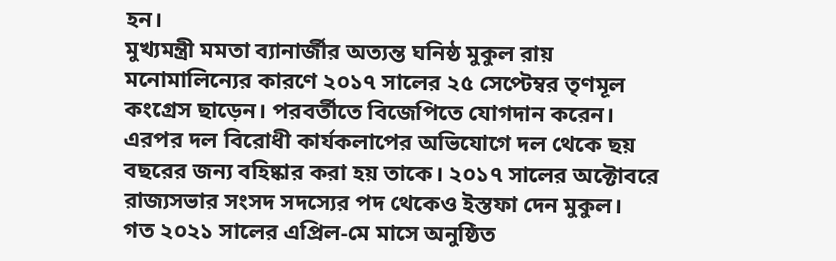হন।
মুখ্যমন্ত্রী মমতা ব্যানার্জীর অত্যন্ত ঘনিষ্ঠ মুকুল রায় মনোমালিন্যের কারণে ২০১৭ সালের ২৫ সেপ্টেম্বর তৃণমূল কংগ্রেস ছাড়েন। পরবর্তীতে বিজেপিতে যোগদান করেন। এরপর দল বিরোধী কার্যকলাপের অভিযোগে দল থেকে ছয় বছরের জন্য বহিষ্কার করা হয় তাকে। ২০১৭ সালের অক্টোবরে রাজ্যসভার সংসদ সদস্যের পদ থেকেও ইস্তফা দেন মুকুল।
গত ২০২১ সালের এপ্রিল-মে মাসে অনুষ্ঠিত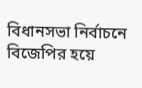বিধানসভা নির্বাচনে বিজেপির হয়ে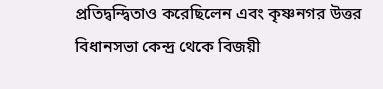প্রতিদ্বন্দ্বিতাও করেছিলেন এবং কৃষ্ণনগর উত্তর বিধানসভা কেন্দ্র থেকে বিজয়ী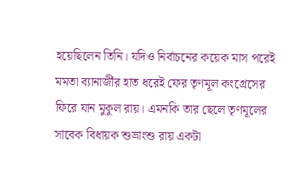হয়েছিলেন তিনি। যদিও নির্বাচনের কয়েক মাস পরেই মমতা ব্যানার্জীর হাত ধরেই ফের তৃণমূল কংগ্রেসের ফিরে যান মুকুল রায়। এমনকি তার ছেলে তৃণমূলের সাবেক বিধায়ক শুভ্রাংশু রায় একটা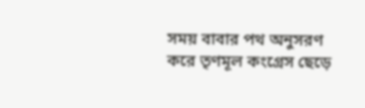সময় বাবার পথ অনুসরণ করে তৃণমূল কংগ্রেস ছেড়ে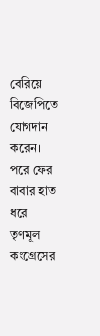বেরিয়ে বিজেপিতে যোগদান করেন। পরে ফের বাবার হাত ধরে তৃণমূল কংগ্রেসের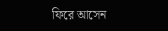ফিরে আসেন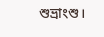শুভ্রাংশু।